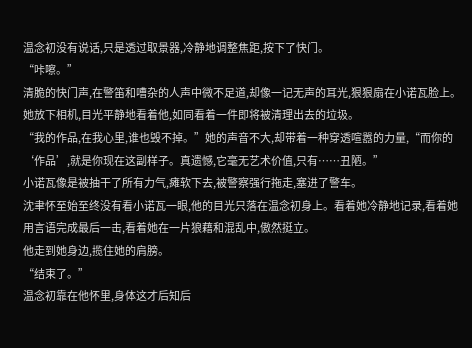温念初没有说话,只是透过取景器,冷静地调整焦距,按下了快门。
“咔嚓。”
清脆的快门声,在警笛和嘈杂的人声中微不足道,却像一记无声的耳光,狠狠扇在小诺瓦脸上。
她放下相机,目光平静地看着他,如同看着一件即将被清理出去的垃圾。
“我的作品,在我心里,谁也毁不掉。”她的声音不大,却带着一种穿透喧嚣的力量,“而你的‘作品’,就是你现在这副样子。真遗憾,它毫无艺术价值,只有……丑陋。”
小诺瓦像是被抽干了所有力气,瘫软下去,被警察强行拖走,塞进了警车。
沈聿怀至始至终没有看小诺瓦一眼,他的目光只落在温念初身上。看着她冷静地记录,看着她用言语完成最后一击,看着她在一片狼藉和混乱中,傲然挺立。
他走到她身边,揽住她的肩膀。
“结束了。”
温念初靠在他怀里,身体这才后知后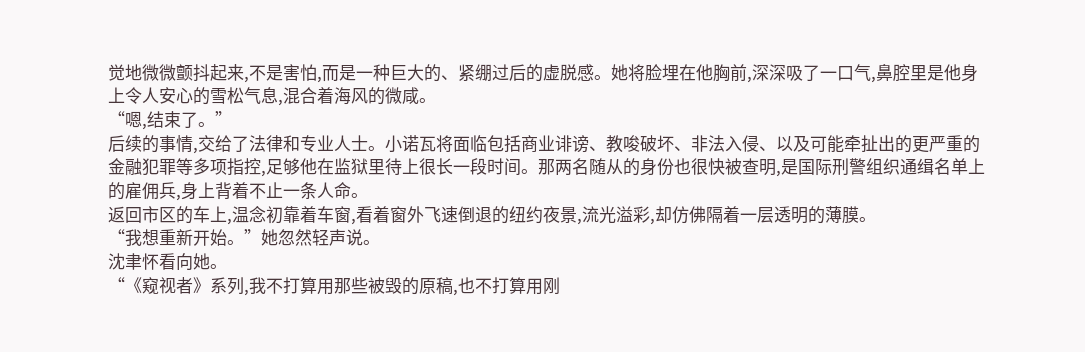觉地微微颤抖起来,不是害怕,而是一种巨大的、紧绷过后的虚脱感。她将脸埋在他胸前,深深吸了一口气,鼻腔里是他身上令人安心的雪松气息,混合着海风的微咸。
“嗯,结束了。”
后续的事情,交给了法律和专业人士。小诺瓦将面临包括商业诽谤、教唆破坏、非法入侵、以及可能牵扯出的更严重的金融犯罪等多项指控,足够他在监狱里待上很长一段时间。那两名随从的身份也很快被查明,是国际刑警组织通缉名单上的雇佣兵,身上背着不止一条人命。
返回市区的车上,温念初靠着车窗,看着窗外飞速倒退的纽约夜景,流光溢彩,却仿佛隔着一层透明的薄膜。
“我想重新开始。”她忽然轻声说。
沈聿怀看向她。
“《窥视者》系列,我不打算用那些被毁的原稿,也不打算用刚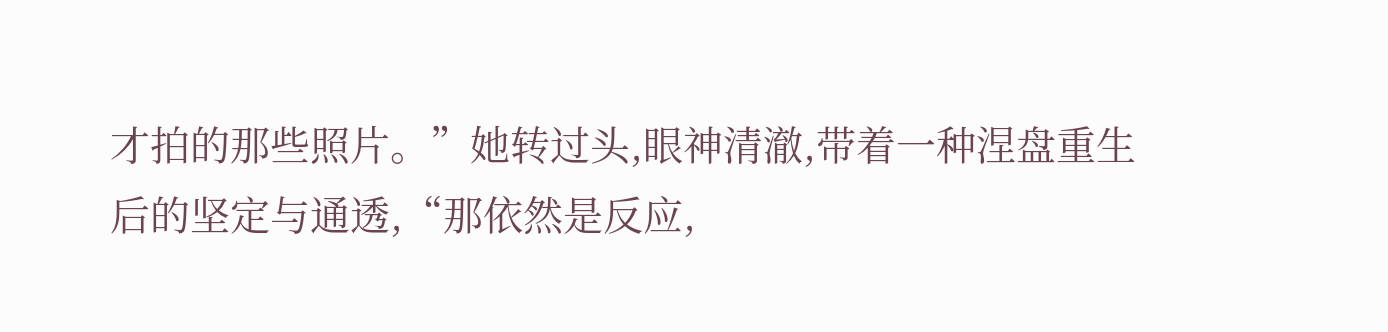才拍的那些照片。”她转过头,眼神清澈,带着一种涅盘重生后的坚定与通透,“那依然是反应,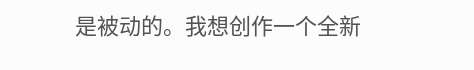是被动的。我想创作一个全新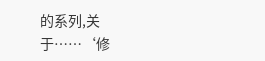的系列,关于……‘修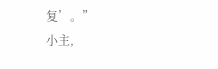复’。”
小主,